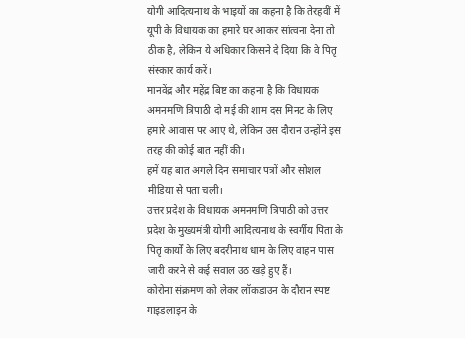योगी आदित्यनाथ के भाइयों का कहना है कि तेरहवीं में यूपी के विधायक का हमारे घर आकर सांत्वना देना तो ठीक है, लेकिन ये अधिकार किसने दे दिया कि वे पितृ संस्कार कार्य करें।
मानवेंद्र और महेंद्र बिष्ट का कहना है कि विधायक अमनमणि त्रिपाठी दो मई की शाम दस मिनट के लिए हमारे आवास पर आए थे, लेकिन उस दौरान उन्होंने इस तरह की कोई बात नहीं की।
हमें यह बात अगले दिन समाचार पत्रों और सोशल मीडिया से पता चली।
उत्तर प्रदेश के विधायक अमनमणि त्रिपाठी को उत्तर प्रदेश के मुख्यमंत्री योगी आदित्यनाथ के स्वर्गीय पिता के पितृ कार्यों के लिए बदरीनाथ धाम के लिए वाहन पास जारी करने से कई सवाल उठ खड़े हुए हैं।
कोरोना संक्रमण को लेकर लॉकडाउन के दौरान स्पष्ट गाइडलाइन के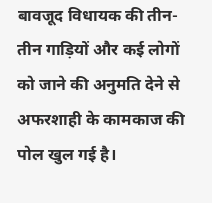बावजूद विधायक की तीन-तीन गाड़ियों और कई लोगों को जाने की अनुमति देने से अफरशाही के कामकाज की पोल खुल गई है।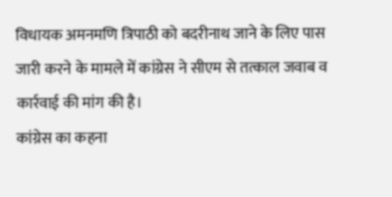विधायक अमनमणि त्रिपाठी को बदरीनाथ जाने के लिए पास जारी करने के मामले में कांग्रेस ने सीएम से तत्काल जवाब व कार्रवाई की मांग की है।
कांग्रेस का कहना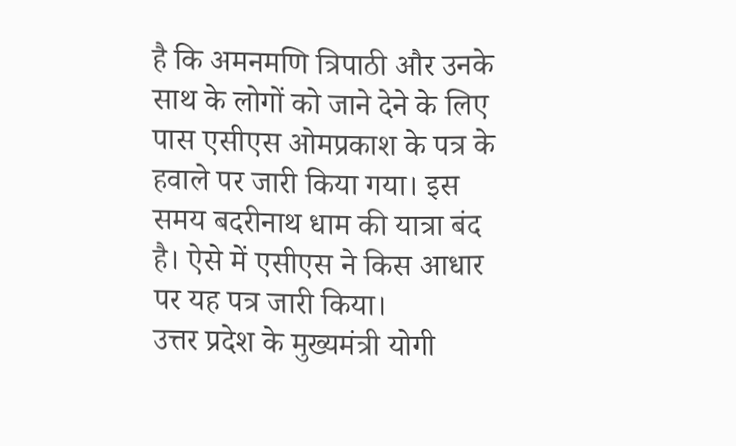है कि अमनमणि त्रिपाठी और उनके साथ के लोगों को जाने देने के लिए पास एसीएस ओमप्रकाश के पत्र के हवाले पर जारी किया गया। इस समय बदरीनाथ धाम की यात्रा बंद है। ऐसे में एसीएस ने किस आधार पर यह पत्र जारी किया।
उत्तर प्रदेश के मुख्यमंत्री योगी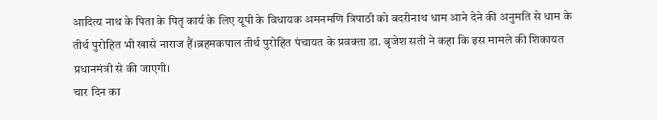आदित्य नाथ के पिता के पितृ कार्य के लिए यूपी के विधायक अमनमणि त्रिपाठी को बदरीनाथ धाम आने देने की अनुमति से धाम के तीर्थ पुरोहित भी खासे नाराज हैं।ब्रहमकपाल तीर्थ पुरोहित पंचायत के प्रवक्ता डा. बृजेश सती ने कहा कि इस मामले की शिकायत प्रधानमंत्री से की जाएगी।
चार दिन का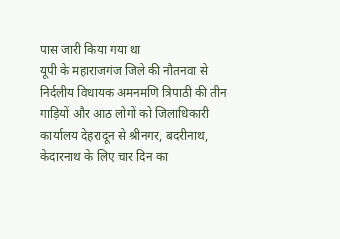पास जारी किया गया था
यूपी के महाराजगंज जिले की नौतनवा से निर्दलीय विधायक अमनमणि त्रिपाठी की तीन गाड़ियों और आठ लोगों को जिलाधिकारी कार्यालय देहरादून से श्रीनगर, बदरीनाथ, केदारनाथ के लिए चार दिन का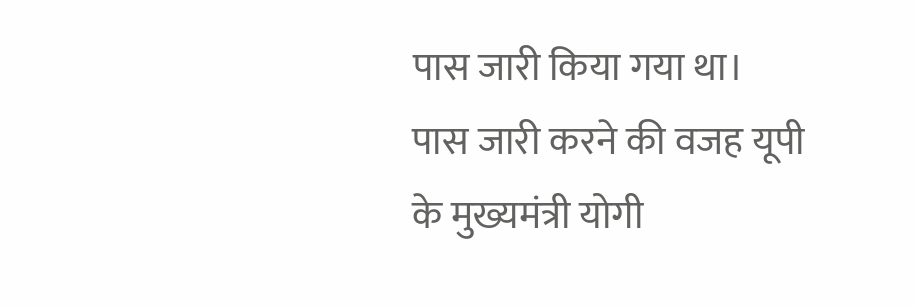पास जारी किया गया था।
पास जारी करने की वजह यूपी के मुख्यमंत्री योगी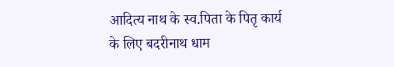आदित्य नाथ के स्व.पिता के पितृ कार्य के लिए बदरीनाथ धाम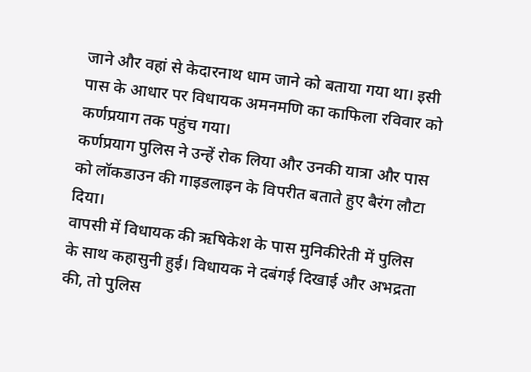जाने और वहां से केदारनाथ धाम जाने को बताया गया था। इसी पास के आधार पर विधायक अमनमणि का काफिला रविवार को कर्णप्रयाग तक पहुंच गया।
कर्णप्रयाग पुलिस ने उन्हें रोक लिया और उनकी यात्रा और पास को लॉकडाउन की गाइडलाइन के विपरीत बताते हुए बैरंग लौटा दिया।
वापसी में विधायक की ऋषिकेश के पास मुनिकीरेती में पुलिस के साथ कहासुनी हुई। विधायक ने दबंगई दिखाई और अभद्रता की, तो पुलिस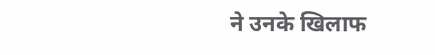ने उनके खिलाफ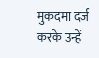मुकदमा दर्ज करके उन्हें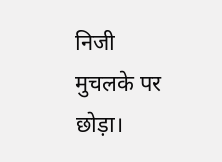निजी मुचलके पर छोड़ा।